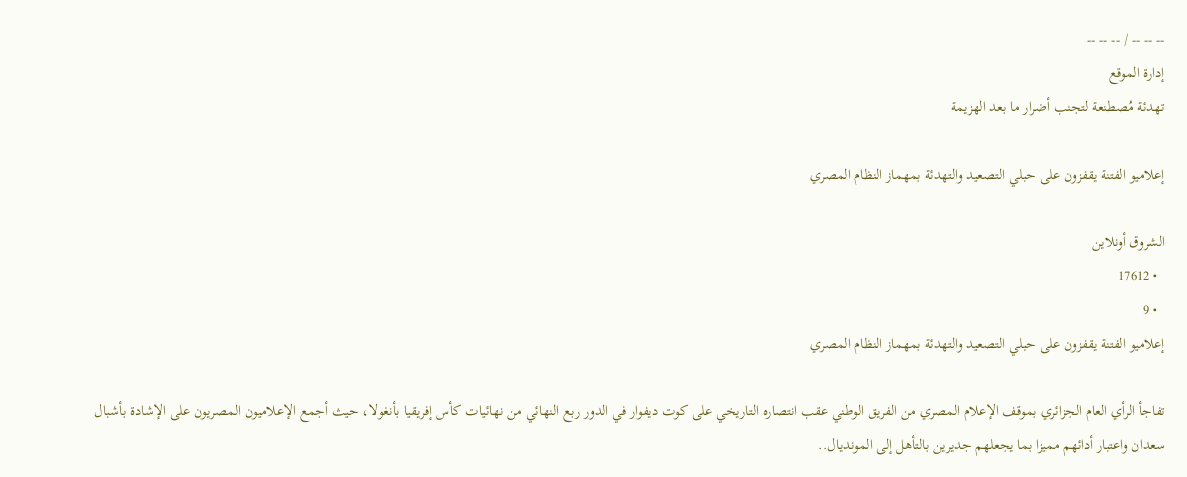-- -- -- / -- -- --
إدارة الموقع
تهدئة مُصطنعة لتجنب أضرار ما بعد الهزيمة

إعلاميو الفتنة يقفزون على حبلي التصعيد والتهدئة بمهماز النظام المصري

الشروق أونلاين
  • 17612
  • 9
إعلاميو الفتنة يقفزون على حبلي التصعيد والتهدئة بمهماز النظام المصري

تفاجأ الرأي العام الجزائري بموقف الإعلام المصري من الفريق الوطني عقب انتصاره التاريخي على كوت ديفوار في الدور ربع النهائي من نهائيات كأس إفريقيا بأنغولا، حيث أجمع الإعلاميون المصريون على الإشادة بأشبال سعدان واعتبار أدائهم مميزا بما يجعلهم جديرين بالتأهل إلى المونديال..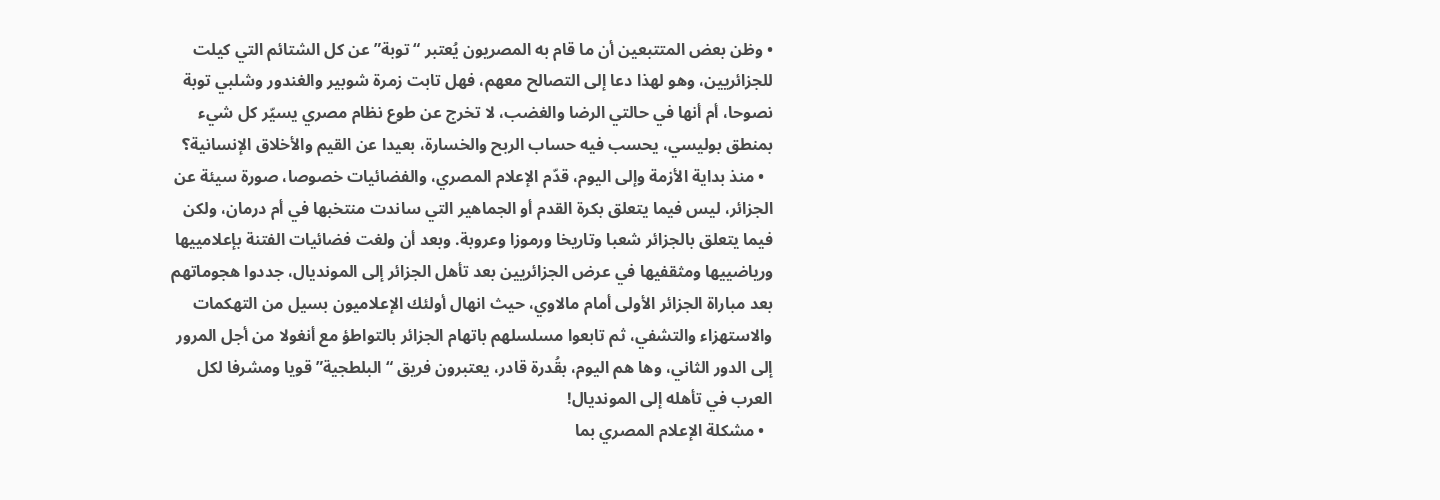• وظن بعض المتتبعين أن ما قام به المصريون يُعتبر “توبة” عن كل الشتائم التي كيلت للجزائريين، وهو لهذا دعا إلى التصالح معهم، فهل تابت زمرة شوبير والغندور وشلبي توبة نصوحا، أم أنها في حالتي الرضا والغضب، لا تخرج عن طوع نظام مصري يسيّر كل شيء بمنطق بوليسي، يحسب فيه حساب الربح والخسارة، بعيدا عن القيم والأخلاق الإنسانية؟
  • منذ بداية الأزمة وإلى اليوم، قدّم الإعلام المصري، والفضائيات خصوصا، صورة سيئة عن الجزائر، ليس فيما يتعلق بكرة القدم أو الجماهير التي ساندت منتخبها في أم درمان، ولكن فيما يتعلق بالجزائر شعبا وتاريخا ورموزا وعروبة. وبعد أن ولغت فضائيات الفتنة بإعلامييها ورياضييها ومثقفيها في عرض الجزائريين بعد تأهل الجزائر إلى المونديال، جددوا هجوماتهم بعد مباراة الجزائر الأولى أمام مالاوي، حيث انهال أولئك الإعلاميون بسيل من التهكمات والاستهزاء والتشفي، ثم تابعوا مسلسلهم باتهام الجزائر بالتواطؤ مع أنغولا من أجل المرور إلى الدور الثاني، وها هم اليوم، بقُدرة قادر، يعتبرون فريق “البلطجية” قويا ومشرفا لكل العرب في تأهله إلى المونديال!
  • مشكلة الإعلام المصري بما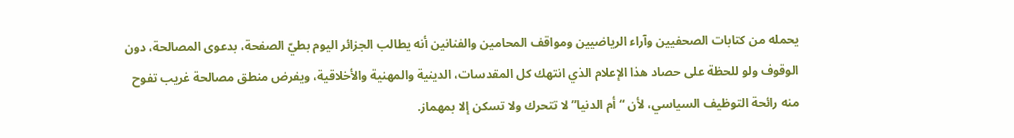يحمله من كتابات الصحفيين وآراء الرياضيين ومواقف المحامين والفنانين أنه يطالب الجزائر اليوم بطيّ الصفحة، بدعوى المصالحة، دون الوقوف ولو للحظة على حصاد هذا الإعلام الذي انتهك كل المقدسات، الدينية والمهنية والأخلاقية، ويفرض منطق مصالحة غريب تفوح منه رائحة التوظيف السياسي، لأن “أم الدنيا” لا تتحرك ولا تسكن إلا بمهماز.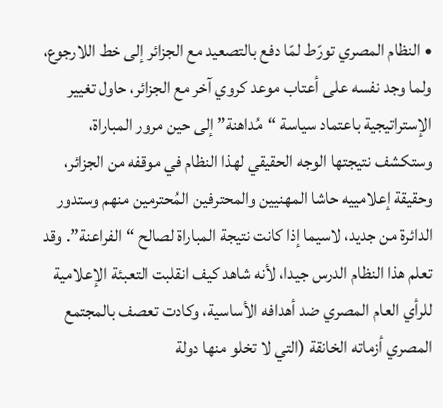• النظام المصري تورّط لمّا دفع بالتصعيد مع الجزائر إلى خط اللارجوع، ولما وجد نفسه على أعتاب موعد كروي آخر مع الجزائر، حاول تغيير الإستراتيجية باعتماد سياسة “مُداهنة” إلى حين مرور المباراة، وستكشف نتيجتها الوجه الحقيقي لهذا النظام في موقفه من الجزائر، وحقيقة إعلامييه حاشا المهنيين والمحترفين المُحترمين منهم وستدور الدائرة من جديد، لاسيما إذا كانت نتيجة المباراة لصالح “الفراعنة”. وقد تعلم هذا النظام الدرس جيدا، لأنه شاهد كيف انقلبت التعبئة الإعلامية للرأي العام المصري ضد أهدافه الأساسية، وكادت تعصف بالمجتمع المصري أزماته الخانقة (التي لا تخلو منها دولة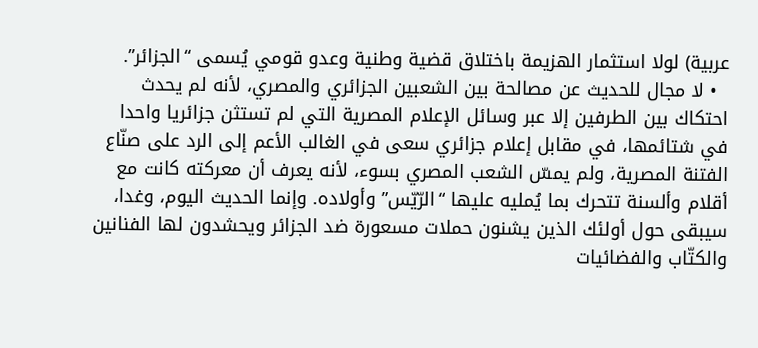عربية) لولا استثمار الهزيمة باختلاق قضية وطنية وعدو قومي يُسمى “الجزائر”.
  • لا مجال للحديث عن مصالحة بين الشعبين الجزائري والمصري، لأنه لم يحدث احتكاك بين الطرفين إلا عبر وسائل الإعلام المصرية التي لم تستثن جزائريا واحدا في شتائمها، في مقابل إعلام جزائري سعى في الغالب الأعم إلى الرد على صنّاع الفتنة المصرية، ولم يمسّ الشعب المصري بسوء، لأنه يعرف أن معركته كانت مع أقلام وألسنة تتحرك بما يُمليه عليها “الرّيّس” وأولاده. وإنما الحديث اليوم، وغدا، سيبقى حول أولئك الذين يشنون حملات مسعورة ضد الجزائر ويحشدون لها الفنانين والكتّاب والفضائيات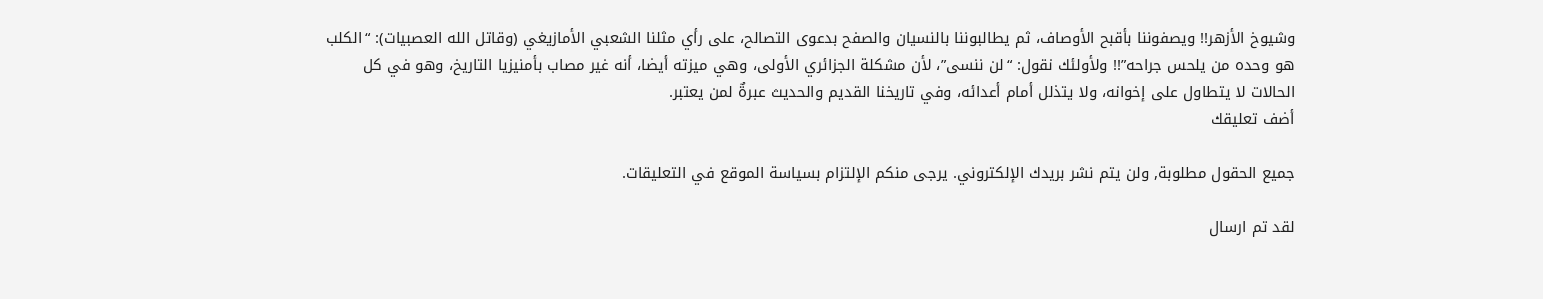وشيوخ الأزهر!! ويصفوننا بأقبح الأوصاف، ثم يطالبوننا بالنسيان والصفح بدعوى التصالح، على رأي مثلنا الشعبي الأمازيغي (وقاتل الله العصبيات): “الكلب هو وحده من يلحس جراحه”!! ولأولئك نقول: “لن ننسى”، لأن مشكلة الجزائري الأولى، وهي ميزته أيضا، أنه غير مصاب بأمنيزيا التاريخ، وهو في كل الحالات لا يتطاول على إخوانه، ولا يتذلل أمام أعدائه، وفي تاريخنا القديم والحديث عبرةٌ لمن يعتبر.
أضف تعليقك

جميع الحقول مطلوبة, ولن يتم نشر بريدك الإلكتروني. يرجى منكم الإلتزام بسياسة الموقع في التعليقات.

لقد تم ارسال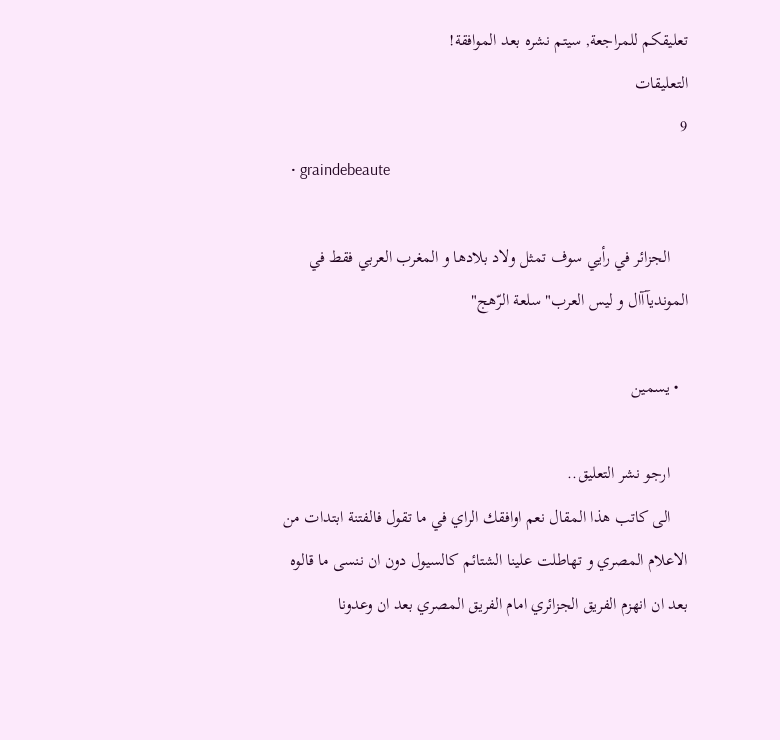تعليقكم للمراجعة, سيتم نشره بعد الموافقة!
التعليقات
9
  • graindebeaute

    الجزائر في رأيي سوف تمثل ولاد بلادها و المغرب العربي فقط في المونديآآال و ليس العرب" سلعة الرّهج"

  • يسمين

    ارجو نشر التعليق..
    الى كاتب هذا المقال نعم اوافقك الراي في ما تقول فالفتنة ابتدات من الاعلام المصري و تهاطلت علينا الشتائم كالسيول دون ان ننسى ما قالوه بعد ان انهزم الفريق الجزائري امام الفريق المصري بعد ان وعدونا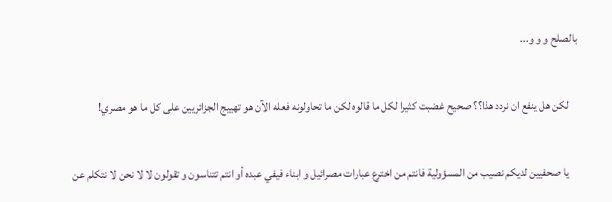بالصلح و و و...

    لكن هل ينفع ان نردد هذا؟؟ صحيح غضبت كثيرا لكل ما قالوه لكن ما تحاولونه فعله الآن هو تهييج الجزائريين على كل ما هو مصري!

    يا صحفيين لديكم نصيب من المسؤولية فانتم من اخترع عبارات مصرائيل و ابناء فيفي عبده أو انتم تتناسون و تقولون لا لا نحن لا نتكلم عن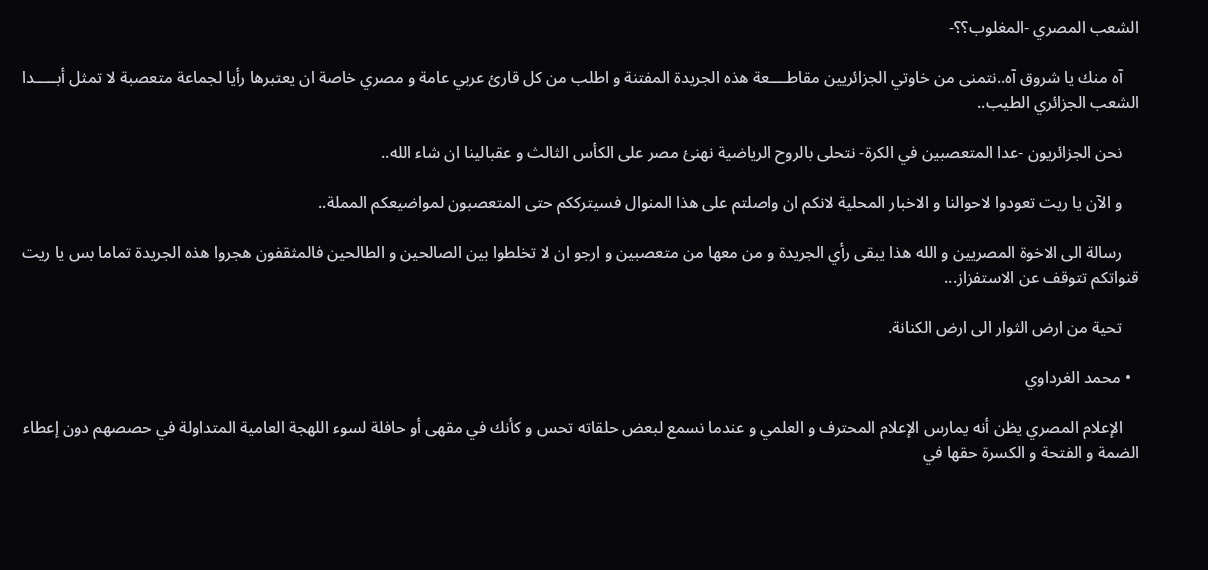الشعب المصري -المغلوب؟؟-

    آه منك يا شروق آه..نتمنى من خاوتي الجزائريين مقاطــــعة هذه الجريدة المفتنة و اطلب من كل قارئ عربي عامة و مصري خاصة ان يعتبرها رأيا لجماعة متعصبة لا تمثل أبـــــدا الشعب الجزائري الطيب..

    نحن الجزائريون -عدا المتعصبين في الكرة- نتحلى بالروح الرياضية نهنئ مصر على الكأس الثالث و عقبالينا ان شاء الله..

    و الآن يا ريت تعودوا لاحوالنا و الاخبار المحلية لانكم ان واصلتم على هذا المنوال فسيترككم حتى المتعصبون لمواضيعكم المملة..

    رسالة الى الاخوة المصريين و الله هذا يبقى رأي الجريدة و من معها من متعصبين و ارجو ان لا تخلطوا بين الصالحين و الطالحين فالمثقفون هجروا هذه الجريدة تماما بس يا ريت قنواتكم تتوقف عن الاستفزاز...

    تحية من ارض الثوار الى ارض الكنانة.

  • محمد الغرداوي

    الإعلام المصري يظن أنه يمارس الإعلام المحترف و العلمي و عندما نسمع لبعض حلقاته تحس و كأنك في مقهى أو حافلة لسوء اللهجة العامية المتداولة في حصصهم دون إعطاء الضمة و الفتحة و الكسرة حقها في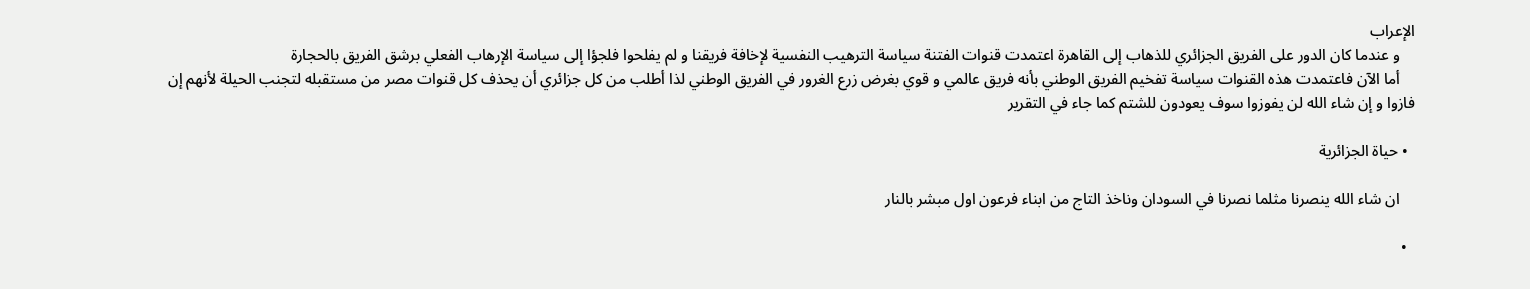الإعراب
    و عندما كان الدور على الفريق الجزائري للذهاب إلى القاهرة اعتمدت قنوات الفتنة سياسة الترهيب النفسية لإخافة فريقنا و لم يفلحوا فلجؤا إلى سياسة الإرهاب الفعلي برشق الفريق بالحجارة
    أما الآن فاعتمدت هذه القنوات سياسة تفخيم الفريق الوطني بأنه فريق عالمي و قوي بغرض زرع الغرور في الفريق الوطني لذا أطلب من كل جزائري أن يحذف كل قنوات مصر من مستقبله لتجنب الحيلة لأنهم إن فازوا و إن شاء الله لن يفوزوا سوف يعودون للشتم كما جاء في التقرير

  • حياة الجزائرية

    ان شاء الله ينصرنا مثلما نصرنا في السودان وناخذ التاج من ابناء فرعون اول مبشر بالنار

  •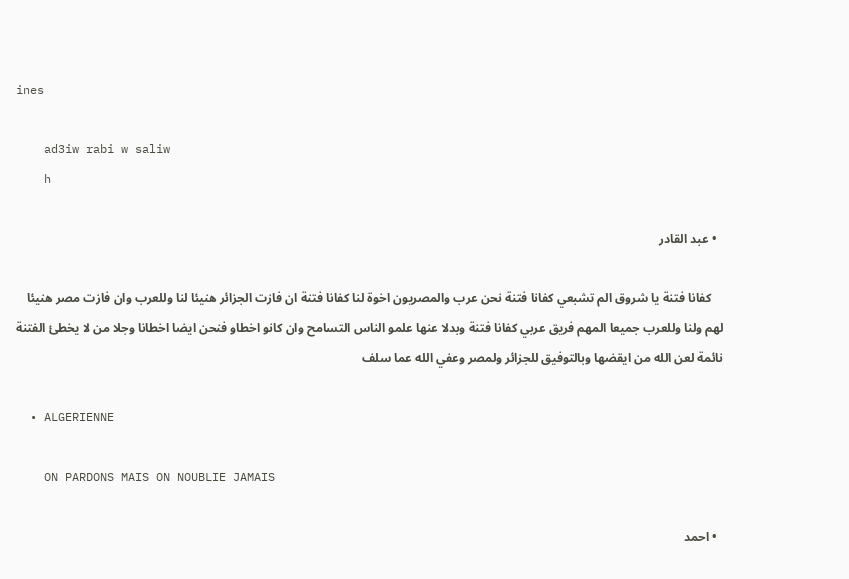ines

    ad3iw rabi w saliw
    h

  • عبد القادر

    كفانا فتنة يا شروق الم تشبعي كفانا فتنة نحن عرب والمصريون اخوة لنا كفانا فتنة ان فازت الجزائر هنيئا لنا وللعرب وان فازت مصر هنيئا لهم ولنا وللعرب جميعا المهم فريق عربي كفانا فتنة وبدلا عنها علمو الناس التسامح وان كانو اخطاو فنحن ايضا اخطانا وجلا من لا يخطئ الفتنة نائمة لعن الله من ايقضها وبالتوفيق للجزائر ولمصر وعفي الله عما سلف

  • ALGERIENNE

    ON PARDONS MAIS ON NOUBLIE JAMAIS

  • احمد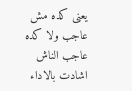يعنى كده مش عاجب ولا كده عاجب الناش اشادت بالاداء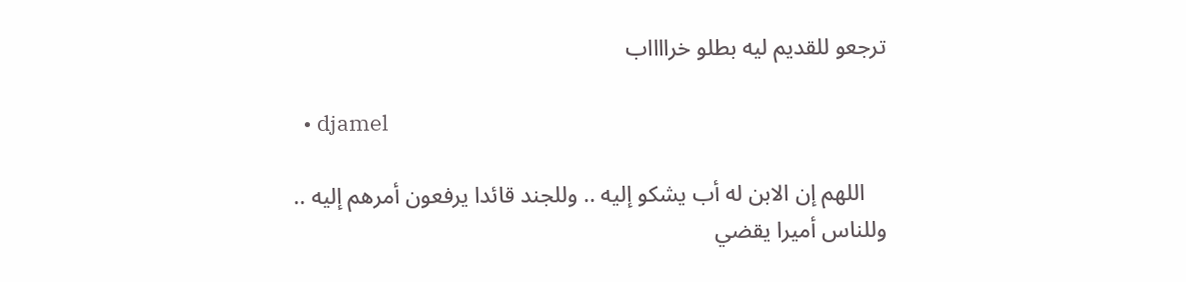ترجعو للقديم ليه بطلو خرااااب

  • djamel

    اللهم إن الابن له أب يشكو إليه .. وللجند قائدا يرفعون أمرهم إليه .. وللناس أميرا يقضي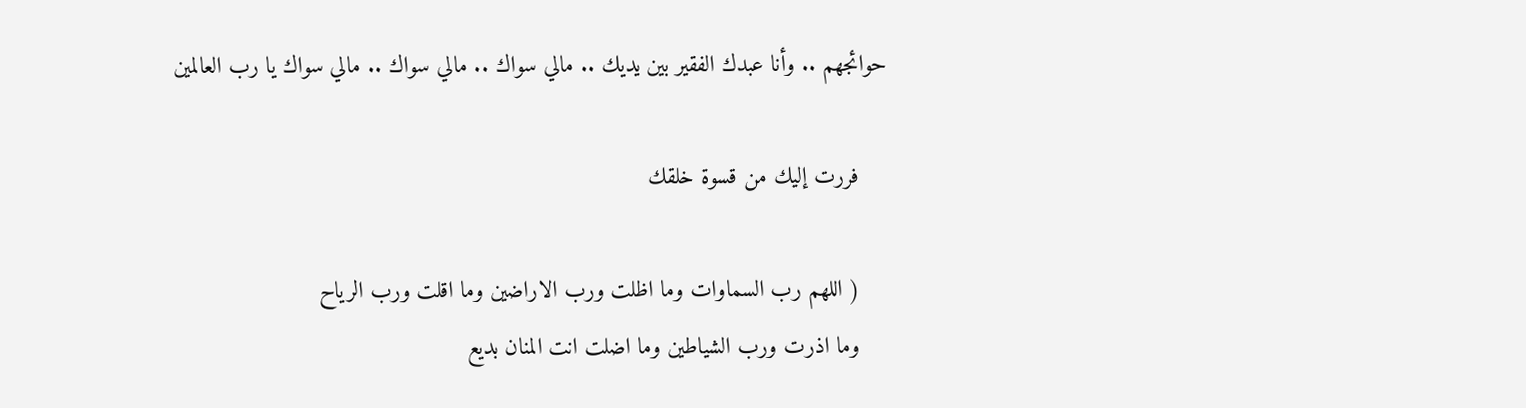حوائجهم .. وأنا عبدك الفقير بين يديك .. مالي سواك .. مالي سواك .. مالي سواك يا رب العالمين

    فررت إليك من قسوة خلقك

    ( اللهم رب السماوات وما اظلت ورب الاراضين وما اقلت ورب الرياح
    وما اذرت ورب الشياطين وما اضلت انت المنان بديع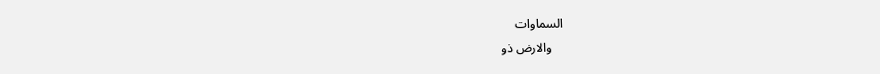السماوات
    والارض ذو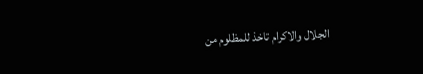الجلال والاكرام تاخذ للمظلوم من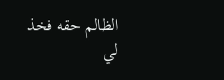الظالم حقه فخذ لي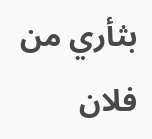بثأري من فلان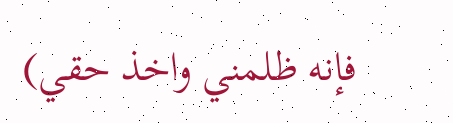فإنه ظلمني واخذ حقي)